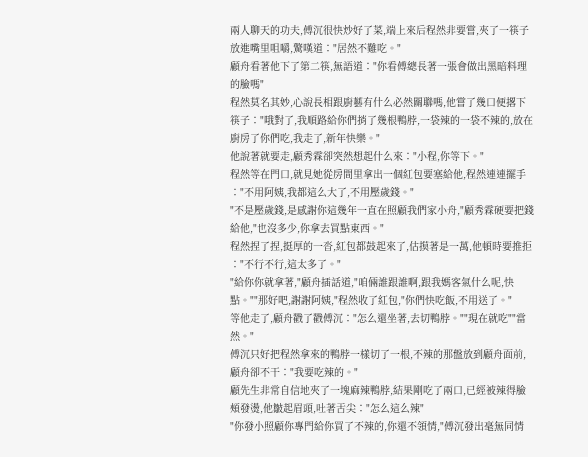兩人聊天的功夫,傅沉很快炒好了菜,端上來后程然非要嘗,夾了一筷子放進嘴里咀嚼,驚嘆道∶"居然不難吃。"
顧舟看著他下了第二筷,無語道∶"你看傅總長著一張會做出黑暗料理的臉嗎"
程然莫名其妙,心說長相跟廚藝有什么必然關聯嗎,他嘗了幾口便撂下筷子∶"哦對了,我順路給你們捎了幾根鴨脖,一袋辣的一袋不辣的,放在廚房了你們吃,我走了,新年快樂。"
他說著就要走,顧秀霖卻突然想起什么來∶"小程,你等下。"
程然等在門口,就見她從房間里拿出一個紅包要塞給他,程然連連擺手∶"不用阿姨,我都這么大了,不用壓歲錢。"
"不是壓歲錢,是感謝你這幾年一直在照顧我們家小舟,"顧秀霖硬要把錢給他,"也沒多少,你拿去買點東西。"
程然捏了捏,挺厚的一沓,紅包都鼓起來了,估摸著是一萬,他頓時要推拒∶"不行不行,這太多了。"
"給你你就拿著,"顧舟插話道,"咱倆誰跟誰啊,跟我媽客氣什么呢,快點。""那好吧,謝謝阿姨,"程然收了紅包,"你們快吃飯,不用送了。"
等他走了,顧舟戳了戳傅沉∶"怎么還坐著,去切鴨脖。""現在就吃""當然。"
傅沉只好把程然拿來的鴨脖一樣切了一根,不辣的那盤放到顧舟面前,顧舟卻不干∶"我要吃辣的。"
顧先生非常自信地夾了一塊麻辣鴨脖,結果剛吃了兩口,已經被辣得臉頰發燙,他皺起眉頭,吐著舌尖∶"怎么這么辣"
"你發小照顧你專門給你買了不辣的,你還不領情,"傅沉發出毫無同情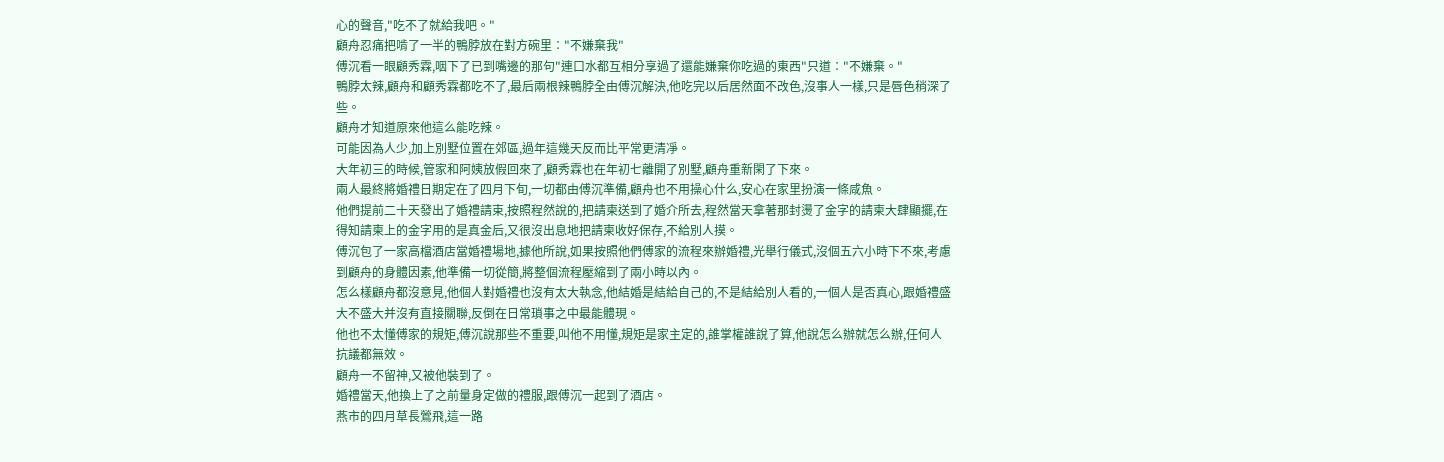心的聲音,"吃不了就給我吧。"
顧舟忍痛把啃了一半的鴨脖放在對方碗里∶"不嫌棄我"
傅沉看一眼顧秀霖,咽下了已到嘴邊的那句"連口水都互相分享過了還能嫌棄你吃過的東西"只道∶"不嫌棄。"
鴨脖太辣,顧舟和顧秀霖都吃不了,最后兩根辣鴨脖全由傅沉解決,他吃完以后居然面不改色,沒事人一樣,只是唇色稍深了些。
顧舟才知道原來他這么能吃辣。
可能因為人少,加上別墅位置在郊區,過年這幾天反而比平常更清凈。
大年初三的時候,管家和阿姨放假回來了,顧秀霖也在年初七離開了別墅,顧舟重新閑了下來。
兩人最終將婚禮日期定在了四月下旬,一切都由傅沉準備,顧舟也不用操心什么,安心在家里扮演一條咸魚。
他們提前二十天發出了婚禮請束,按照程然說的,把請柬送到了婚介所去,程然當天拿著那封燙了金字的請柬大肆顯擺,在得知請柬上的金字用的是真金后,又很沒出息地把請柬收好保存,不給別人摸。
傅沉包了一家高檔酒店當婚禮場地,據他所說,如果按照他們傅家的流程來辦婚禮,光舉行儀式,沒個五六小時下不來,考慮到顧舟的身體因素,他準備一切從簡,將整個流程壓縮到了兩小時以內。
怎么樣顧舟都沒意見,他個人對婚禮也沒有太大執念,他結婚是結給自己的,不是結給別人看的,一個人是否真心,跟婚禮盛大不盛大并沒有直接關聯,反倒在日常瑣事之中最能體現。
他也不太懂傅家的規矩,傅沉說那些不重要,叫他不用懂,規矩是家主定的,誰掌權誰說了算,他說怎么辦就怎么辦,任何人抗議都無效。
顧舟一不留神,又被他裝到了。
婚禮當天,他換上了之前量身定做的禮服,跟傅沉一起到了酒店。
燕市的四月草長鶯飛,這一路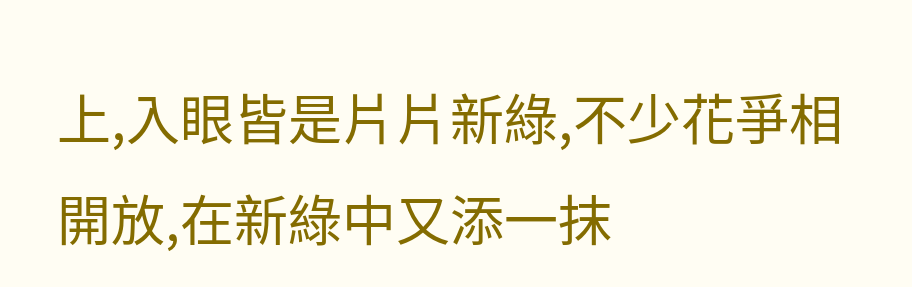上,入眼皆是片片新綠,不少花爭相開放,在新綠中又添一抹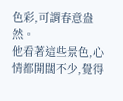色彩,可謂春意盎然。
他看著這些景色,心情都開闊不少,覺得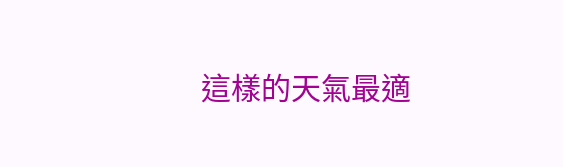這樣的天氣最適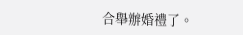合舉辦婚禮了。